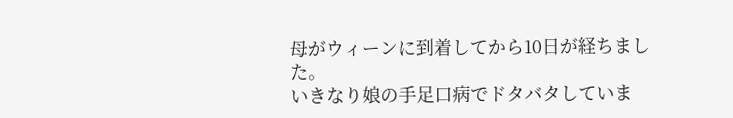母がウィーンに到着してから10日が経ちました。
いきなり娘の手足口病でドタバタしていま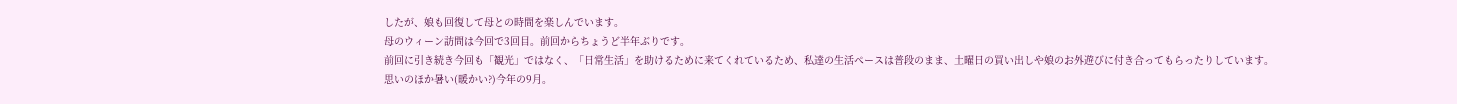したが、娘も回復して母との時間を楽しんでいます。
母のウィーン訪問は今回で3回目。前回からちょうど半年ぶりです。
前回に引き続き今回も「観光」ではなく、「日常生活」を助けるために来てくれているため、私達の生活ペースは普段のまま、土曜日の買い出しや娘のお外遊びに付き合ってもらったりしています。
思いのほか暑い(暖かい?)今年の9月。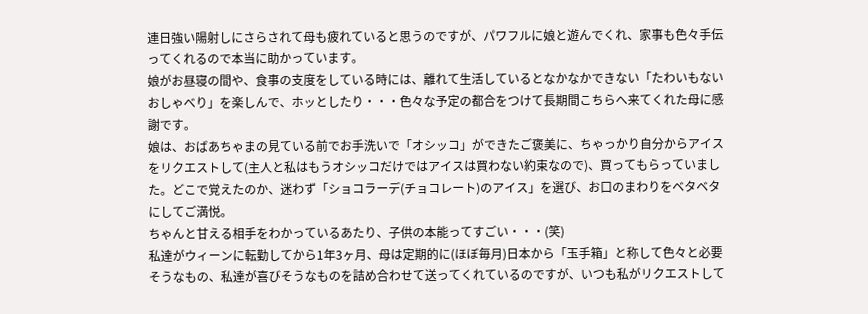連日強い陽射しにさらされて母も疲れていると思うのですが、パワフルに娘と遊んでくれ、家事も色々手伝ってくれるので本当に助かっています。
娘がお昼寝の間や、食事の支度をしている時には、離れて生活しているとなかなかできない「たわいもないおしゃべり」を楽しんで、ホッとしたり・・・色々な予定の都合をつけて長期間こちらへ来てくれた母に感謝です。
娘は、おばあちゃまの見ている前でお手洗いで「オシッコ」ができたご褒美に、ちゃっかり自分からアイスをリクエストして(主人と私はもうオシッコだけではアイスは買わない約束なので)、買ってもらっていました。どこで覚えたのか、迷わず「ショコラーデ(チョコレート)のアイス」を選び、お口のまわりをベタベタにしてご満悦。
ちゃんと甘える相手をわかっているあたり、子供の本能ってすごい・・・(笑)
私達がウィーンに転勤してから1年3ヶ月、母は定期的に(ほぼ毎月)日本から「玉手箱」と称して色々と必要そうなもの、私達が喜びそうなものを詰め合わせて送ってくれているのですが、いつも私がリクエストして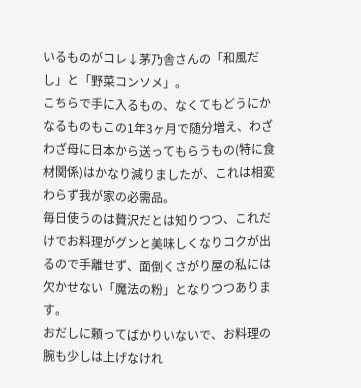いるものがコレ↓茅乃舎さんの「和風だし」と「野菜コンソメ」。
こちらで手に入るもの、なくてもどうにかなるものもこの1年3ヶ月で随分増え、わざわざ母に日本から送ってもらうもの(特に食材関係)はかなり減りましたが、これは相変わらず我が家の必需品。
毎日使うのは贅沢だとは知りつつ、これだけでお料理がグンと美味しくなりコクが出るので手離せず、面倒くさがり屋の私には欠かせない「魔法の粉」となりつつあります。
おだしに頼ってばかりいないで、お料理の腕も少しは上げなけれ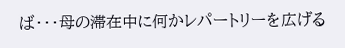ば・・・母の滞在中に何かレパートリーを広げる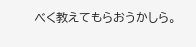べく教えてもらおうかしら。